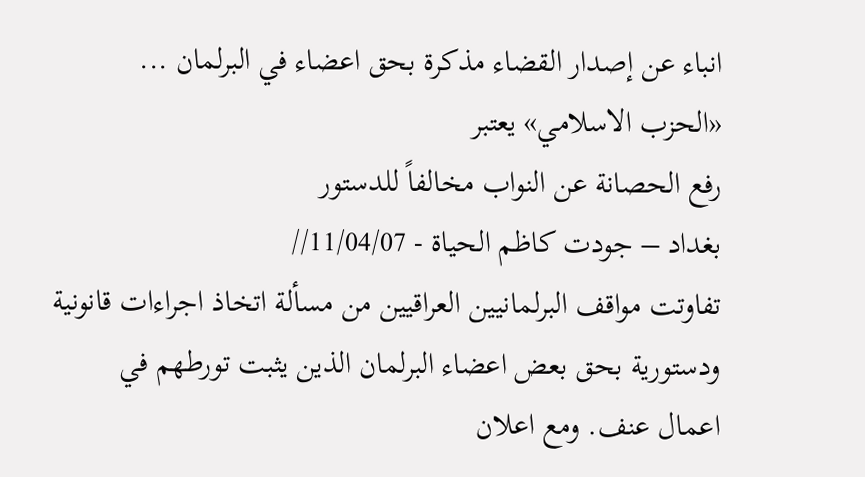انباء عن إصدار القضاء مذكرة بحق اعضاء في البرلمان ... «الحزب الاسلامي» يعتبر
رفع الحصانة عن النواب مخالفاً للدستور
بغداد – جودت كاظم الحياة - 11/04/07//
تفاوتت مواقف البرلمانيين العراقيين من مسألة اتخاذ اجراءات قانونية ودستورية بحق بعض اعضاء البرلمان الذين يثبت تورطهم في اعمال عنف. ومع اعلان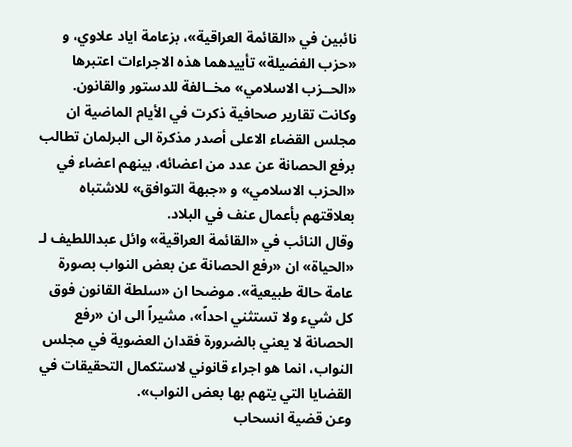نائبين في «القائمة العراقية»، بزعامة اياد علاوي، و «حزب الفضيلة» تأييدهما هذه الاجراءات اعتبرها «الحــزب الاسلامي» مخــالفة للدستور والقانون.
وكانت تقارير صحافية ذكرت في الأيام الماضية ان مجلس القضاء الاعلى أصدر مذكرة الى البرلمان تطالب برفع الحصانة عن عدد من اعضائه، بينهم اعضاء في «الحزب الاسلامي» و «جبهة التوافق» للاشتباه بعلاقتهم بأعمال عنف في البلاد.
وقال النائب في «القائمة العراقية» وائل عبداللطيف لـ «الحياة» ان «رفع الحصانة عن بعض النواب بصورة عامة حالة طبيعية». موضحا ان «سلطة القانون فوق كل شيء ولا تستثني احداً»، مشيراً الى ان «رفع الحصانة لا يعني بالضرورة فقدان العضوية في مجلس النواب، انما هو اجراء قانوني لاستكمال التحقيقات في القضايا التي يتهم بها بعض النواب».
وعن قضية انسحاب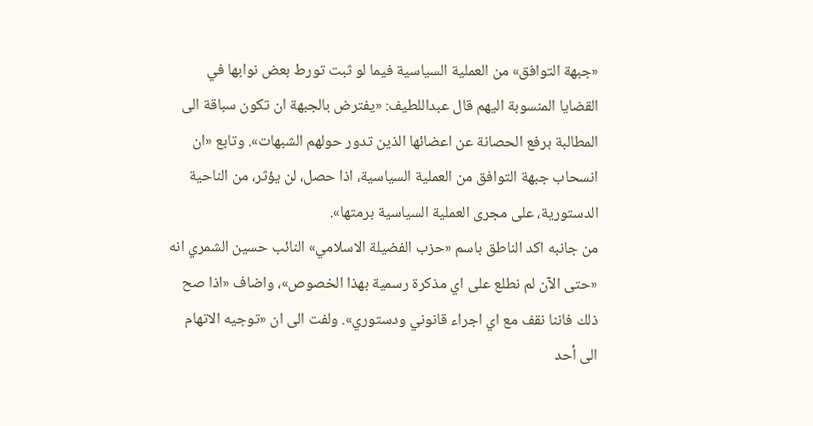«جبهة التوافق» من العملية السياسية فيما لو ثبت تورط بعض نوابها في القضايا المنسوبة اليهم قال عبداللطيف: «يفترض بالجبهة ان تكون سباقة الى المطالبة برفع الحصانة عن اعضائها الذين تدور حولهم الشبهات». وتابع «ان انسحاب جبهة التوافق من العملية السياسية، اذا حصل، لن يؤثر، من الناحية الدستورية، على مجرى العملية السياسية برمتها».
من جانبه اكد الناطق باسم «حزب الفضيلة الاسلامي» النائب حسين الشمري انه «حتى الآن لم نطلع على اي مذكرة رسمية بهذا الخصوص»، واضاف «اذا صح ذلك فاننا نقف مع اي اجراء قانوني ودستوري». ولفت الى ان «توجيه الاتهام الى أحد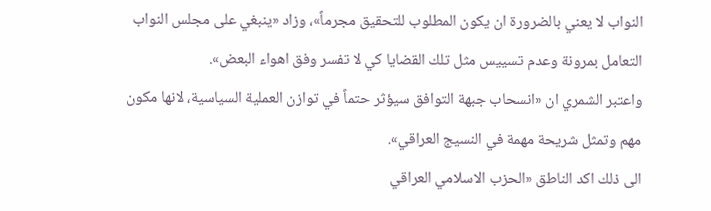النواب لا يعني بالضرورة ان يكون المطلوب للتحقيق مجرماً»، وزاد «ينبغي على مجلس النواب التعامل بمرونة وعدم تسييس مثل تلك القضايا كي لا تفسر وفق اهواء البعض».
واعتبر الشمري ان «انسحاب جبهة التوافق سيؤثر حتماً في توازن العملية السياسية، لانها مكون مهم وتمثل شريحة مهمة في النسيج العراقي».
الى ذلك اكد الناطق «الحزب الاسلامي العراقي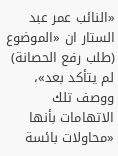«النائب عمر عبد الستار ان «الموضوع (طلب رفع الحصانة) لم يتأكد بعد»، ووصف تلك الاتهامات بأنها «محاولات بائسة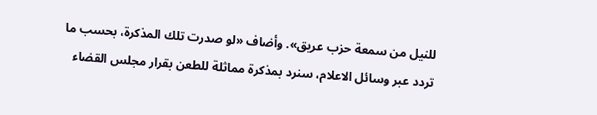للنيل من سمعة حزب عريق». وأضاف «لو صدرت تلك المذكرة، بحسب ما تردد عبر وسائل الاعلام، سنرد بمذكرة مماثلة للطعن بقرار مجلس القضاء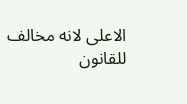الاعلى لانه مخالف للقانون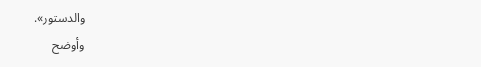والدستور».
وأوضح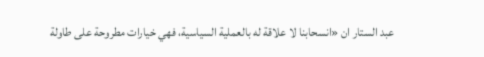عبد الستار ان «انسحابنا لا علاقة له بالعملية السياسية، فهي خيارات مطروحة على طاولة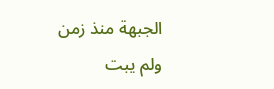الجبهة منذ زمن ولم يبت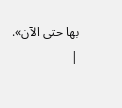بها حتى الآن».
|